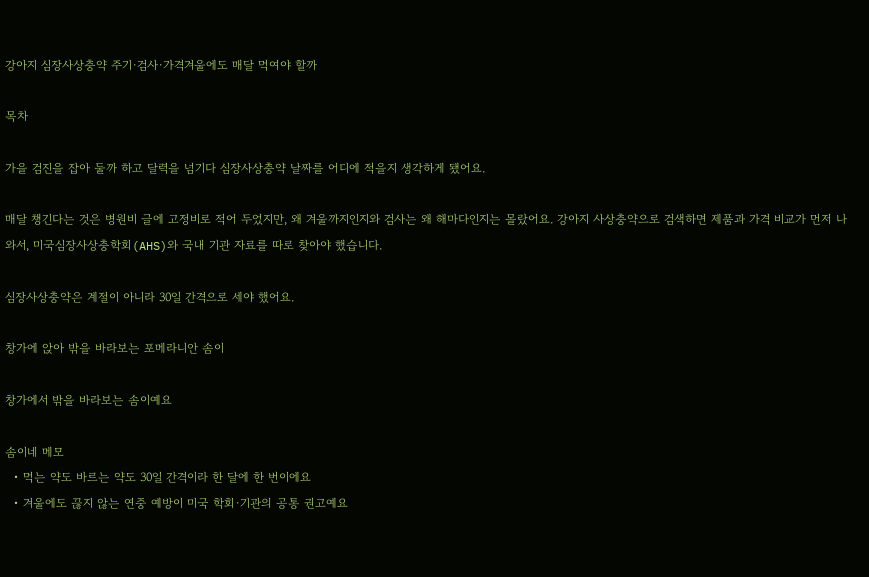강아지 심장사상충약 주기·검사·가격겨울에도 매달 먹여야 할까

목차

가을 검진을 잡아 둘까 하고 달력을 넘기다 심장사상충약 날짜를 어디에 적을지 생각하게 됐어요.

매달 챙긴다는 것은 병원비 글에 고정비로 적어 두었지만, 왜 겨울까지인지와 검사는 왜 해마다인지는 몰랐어요. 강아지 사상충약으로 검색하면 제품과 가격 비교가 먼저 나와서, 미국심장사상충학회(AHS)와 국내 기관 자료를 따로 찾아야 했습니다.

심장사상충약은 계절이 아니라 30일 간격으로 세야 했어요.

창가에 앉아 밖을 바라보는 포메라니안 솜이

창가에서 밖을 바라보는 솜이예요

솜이네 메모
  • 먹는 약도 바르는 약도 30일 간격이라 한 달에 한 번이에요
  • 겨울에도 끊지 않는 연중 예방이 미국 학회·기관의 공통 권고예요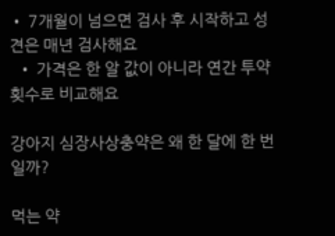• 7개월이 넘으면 검사 후 시작하고 성견은 매년 검사해요
  • 가격은 한 알 값이 아니라 연간 투약 횟수로 비교해요

강아지 심장사상충약은 왜 한 달에 한 번일까?

먹는 약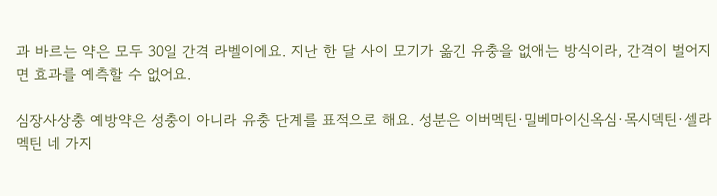과 바르는 약은 모두 30일 간격 라벨이에요. 지난 한 달 사이 모기가 옮긴 유충을 없애는 방식이라, 간격이 벌어지면 효과를 예측할 수 없어요.

심장사상충 예방약은 성충이 아니라 유충 단계를 표적으로 해요. 성분은 이버멕틴·밀베마이신옥심·목시덱틴·셀라멕틴 네 가지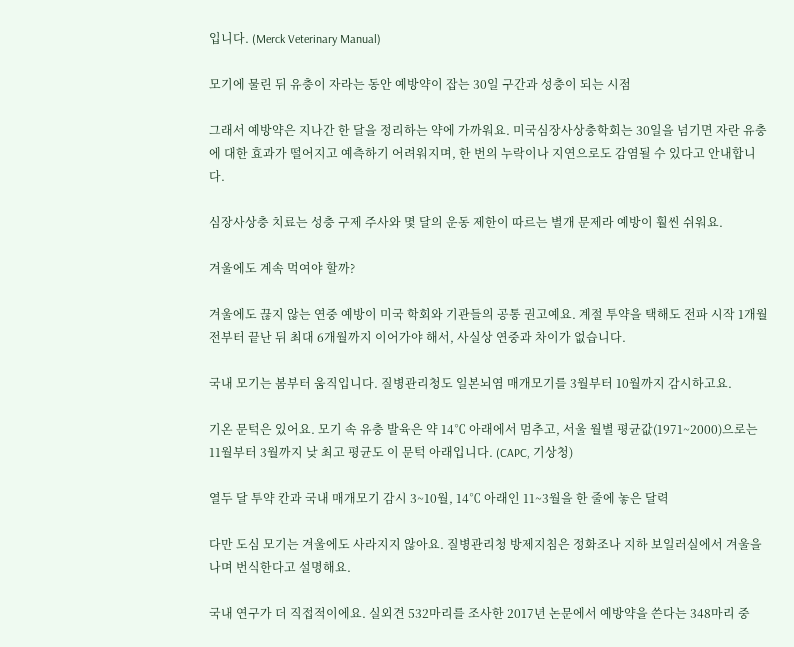입니다. (Merck Veterinary Manual)

모기에 물린 뒤 유충이 자라는 동안 예방약이 잡는 30일 구간과 성충이 되는 시점

그래서 예방약은 지나간 한 달을 정리하는 약에 가까워요. 미국심장사상충학회는 30일을 넘기면 자란 유충에 대한 효과가 떨어지고 예측하기 어려워지며, 한 번의 누락이나 지연으로도 감염될 수 있다고 안내합니다.

심장사상충 치료는 성충 구제 주사와 몇 달의 운동 제한이 따르는 별개 문제라 예방이 훨씬 쉬워요.

겨울에도 계속 먹여야 할까?

겨울에도 끊지 않는 연중 예방이 미국 학회와 기관들의 공통 권고예요. 계절 투약을 택해도 전파 시작 1개월 전부터 끝난 뒤 최대 6개월까지 이어가야 해서, 사실상 연중과 차이가 없습니다.

국내 모기는 봄부터 움직입니다. 질병관리청도 일본뇌염 매개모기를 3월부터 10월까지 감시하고요.

기온 문턱은 있어요. 모기 속 유충 발육은 약 14℃ 아래에서 멈추고, 서울 월별 평균값(1971~2000)으로는 11월부터 3월까지 낮 최고 평균도 이 문턱 아래입니다. (CAPC, 기상청)

열두 달 투약 칸과 국내 매개모기 감시 3~10월, 14℃ 아래인 11~3월을 한 줄에 놓은 달력

다만 도심 모기는 겨울에도 사라지지 않아요. 질병관리청 방제지침은 정화조나 지하 보일러실에서 겨울을 나며 번식한다고 설명해요.

국내 연구가 더 직접적이에요. 실외견 532마리를 조사한 2017년 논문에서 예방약을 쓴다는 348마리 중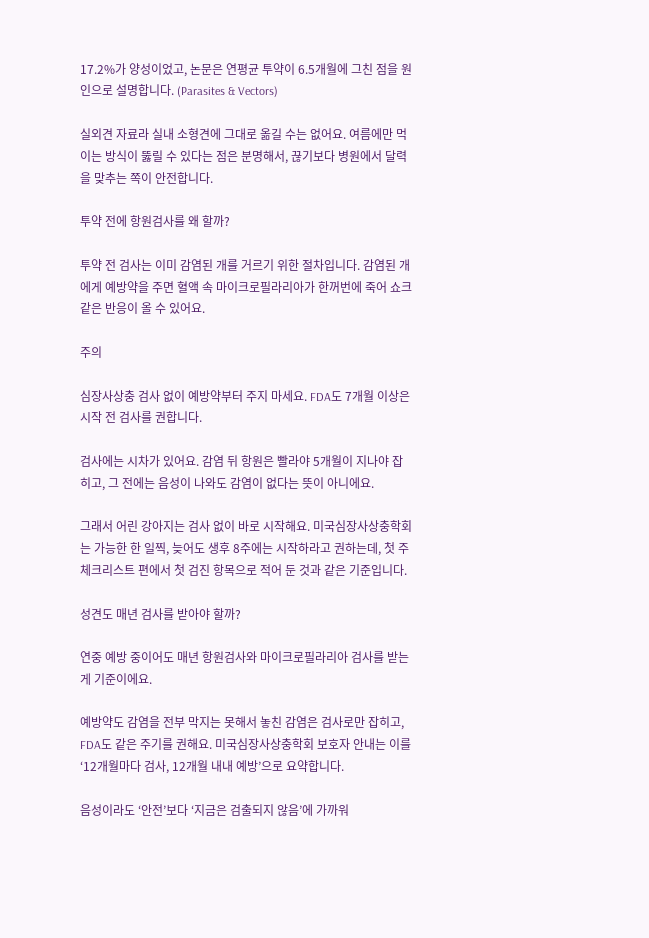17.2%가 양성이었고, 논문은 연평균 투약이 6.5개월에 그친 점을 원인으로 설명합니다. (Parasites & Vectors)

실외견 자료라 실내 소형견에 그대로 옮길 수는 없어요. 여름에만 먹이는 방식이 뚫릴 수 있다는 점은 분명해서, 끊기보다 병원에서 달력을 맞추는 쪽이 안전합니다.

투약 전에 항원검사를 왜 할까?

투약 전 검사는 이미 감염된 개를 거르기 위한 절차입니다. 감염된 개에게 예방약을 주면 혈액 속 마이크로필라리아가 한꺼번에 죽어 쇼크 같은 반응이 올 수 있어요.

주의

심장사상충 검사 없이 예방약부터 주지 마세요. FDA도 7개월 이상은 시작 전 검사를 권합니다.

검사에는 시차가 있어요. 감염 뒤 항원은 빨라야 5개월이 지나야 잡히고, 그 전에는 음성이 나와도 감염이 없다는 뜻이 아니에요.

그래서 어린 강아지는 검사 없이 바로 시작해요. 미국심장사상충학회는 가능한 한 일찍, 늦어도 생후 8주에는 시작하라고 권하는데, 첫 주 체크리스트 편에서 첫 검진 항목으로 적어 둔 것과 같은 기준입니다.

성견도 매년 검사를 받아야 할까?

연중 예방 중이어도 매년 항원검사와 마이크로필라리아 검사를 받는 게 기준이에요.

예방약도 감염을 전부 막지는 못해서 놓친 감염은 검사로만 잡히고, FDA도 같은 주기를 권해요. 미국심장사상충학회 보호자 안내는 이를 ‘12개월마다 검사, 12개월 내내 예방’으로 요약합니다.

음성이라도 ‘안전’보다 ‘지금은 검출되지 않음’에 가까워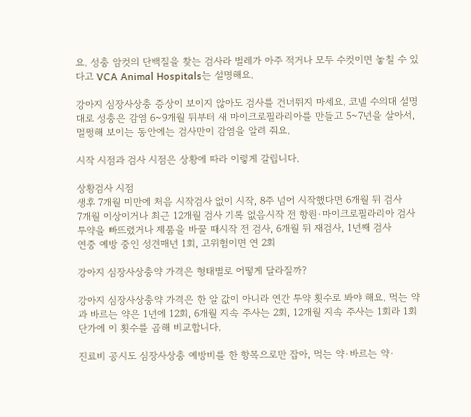요. 성충 암컷의 단백질을 찾는 검사라 벌레가 아주 적거나 모두 수컷이면 놓칠 수 있다고 VCA Animal Hospitals는 설명해요.

강아지 심장사상충 증상이 보이지 않아도 검사를 건너뛰지 마세요. 코넬 수의대 설명대로 성충은 감염 6~9개월 뒤부터 새 마이크로필라리아를 만들고 5~7년을 살아서, 멀쩡해 보이는 동안에는 검사만이 감염을 알려 줘요.

시작 시점과 검사 시점은 상황에 따라 이렇게 갈립니다.

상황검사 시점
생후 7개월 미만에 처음 시작검사 없이 시작, 8주 넘어 시작했다면 6개월 뒤 검사
7개월 이상이거나 최근 12개월 검사 기록 없음시작 전 항원·마이크로필라리아 검사
투약을 빠뜨렸거나 제품을 바꿀 때시작 전 검사, 6개월 뒤 재검사, 1년째 검사
연중 예방 중인 성견매년 1회, 고위험이면 연 2회

강아지 심장사상충약 가격은 형태별로 어떻게 달라질까?

강아지 심장사상충약 가격은 한 알 값이 아니라 연간 투약 횟수로 봐야 해요. 먹는 약과 바르는 약은 1년에 12회, 6개월 지속 주사는 2회, 12개월 지속 주사는 1회라 1회 단가에 이 횟수를 곱해 비교합니다.

진료비 공시도 심장사상충 예방비를 한 항목으로만 잡아, 먹는 약·바르는 약·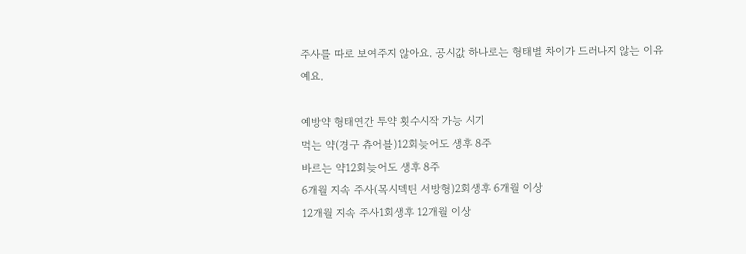주사를 따로 보여주지 않아요. 공시값 하나로는 형태별 차이가 드러나지 않는 이유예요.

예방약 형태연간 투약 횟수시작 가능 시기
먹는 약(경구 츄어블)12회늦어도 생후 8주
바르는 약12회늦어도 생후 8주
6개월 지속 주사(목시덱틴 서방형)2회생후 6개월 이상
12개월 지속 주사1회생후 12개월 이상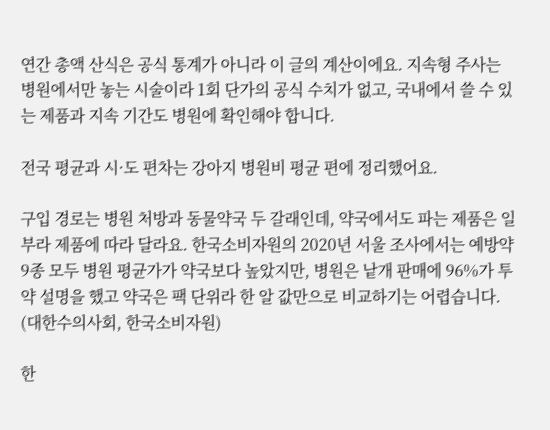연간 총액 산식은 공식 통계가 아니라 이 글의 계산이에요. 지속형 주사는 병원에서만 놓는 시술이라 1회 단가의 공식 수치가 없고, 국내에서 쓸 수 있는 제품과 지속 기간도 병원에 확인해야 합니다.

전국 평균과 시·도 편차는 강아지 병원비 평균 편에 정리했어요.

구입 경로는 병원 처방과 동물약국 두 갈래인데, 약국에서도 파는 제품은 일부라 제품에 따라 달라요. 한국소비자원의 2020년 서울 조사에서는 예방약 9종 모두 병원 평균가가 약국보다 높았지만, 병원은 낱개 판매에 96%가 투약 설명을 했고 약국은 팩 단위라 한 알 값만으로 비교하기는 어렵습니다. (대한수의사회, 한국소비자원)

한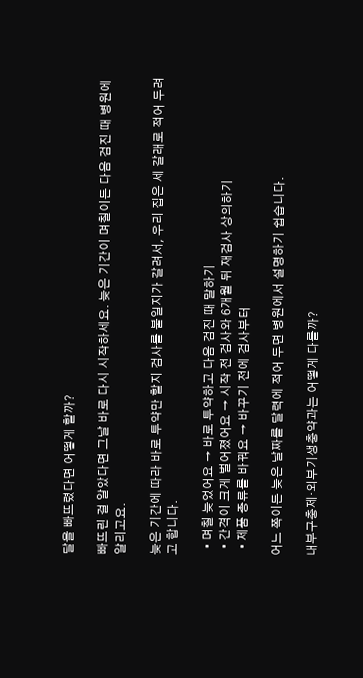달을 빠뜨렸다면 어떻게 할까?

빠뜨린 걸 알았다면 그날 바로 다시 시작하세요. 늦은 기간이 며칠이든 다음 검진 때 병원에 알리고요.

늦은 기간에 따라 바로 투약만 할지 검사를 붙일지가 갈려서, 우리 집은 세 갈래로 적어 두려고 합니다.

  • 며칠 늦었어요 → 바로 투약하고 다음 검진 때 말하기
  • 간격이 크게 벌어졌어요 → 시작 전 검사와 6개월 뒤 재검사 상의하기
  • 제품 종류를 바꿔요 → 바꾸기 전에 검사부터

어느 쪽이든 늦은 날짜를 달력에 적어 두면 병원에서 설명하기 쉽습니다.

내부구충제·외부기생충약과는 어떻게 다를까?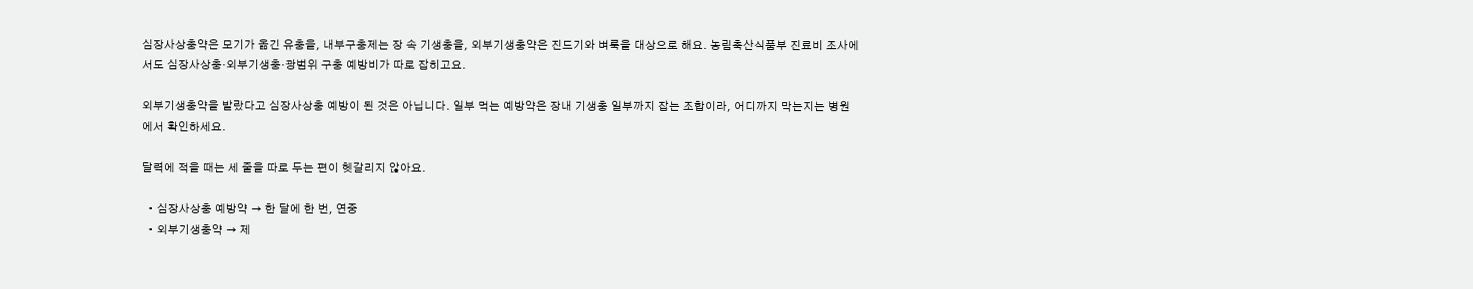심장사상충약은 모기가 옮긴 유충을, 내부구충제는 장 속 기생충을, 외부기생충약은 진드기와 벼룩을 대상으로 해요. 농림축산식품부 진료비 조사에서도 심장사상충·외부기생충·광범위 구충 예방비가 따로 잡히고요.

외부기생충약을 발랐다고 심장사상충 예방이 된 것은 아닙니다. 일부 먹는 예방약은 장내 기생충 일부까지 잡는 조합이라, 어디까지 막는지는 병원에서 확인하세요.

달력에 적을 때는 세 줄을 따로 두는 편이 헷갈리지 않아요.

  • 심장사상충 예방약 → 한 달에 한 번, 연중
  • 외부기생충약 → 제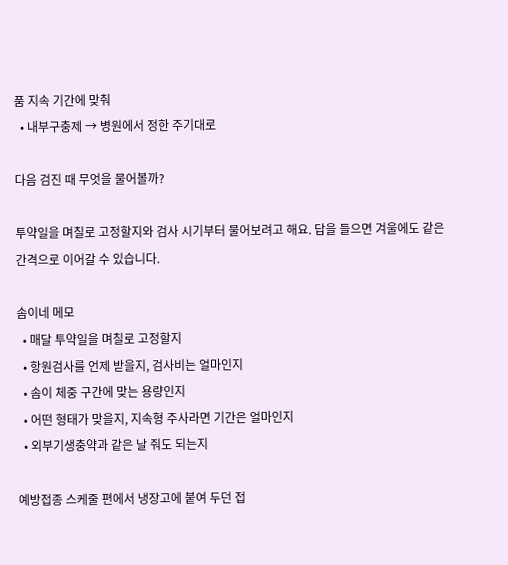품 지속 기간에 맞춰
  • 내부구충제 → 병원에서 정한 주기대로

다음 검진 때 무엇을 물어볼까?

투약일을 며칠로 고정할지와 검사 시기부터 물어보려고 해요. 답을 들으면 겨울에도 같은 간격으로 이어갈 수 있습니다.

솜이네 메모
  • 매달 투약일을 며칠로 고정할지
  • 항원검사를 언제 받을지, 검사비는 얼마인지
  • 솜이 체중 구간에 맞는 용량인지
  • 어떤 형태가 맞을지, 지속형 주사라면 기간은 얼마인지
  • 외부기생충약과 같은 날 줘도 되는지

예방접종 스케줄 편에서 냉장고에 붙여 두던 접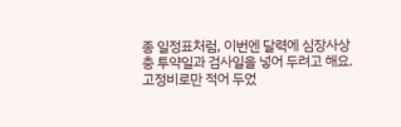종 일정표처럼, 이번엔 달력에 심장사상충 투약일과 검사일을 넣어 두려고 해요. 고정비로만 적어 두었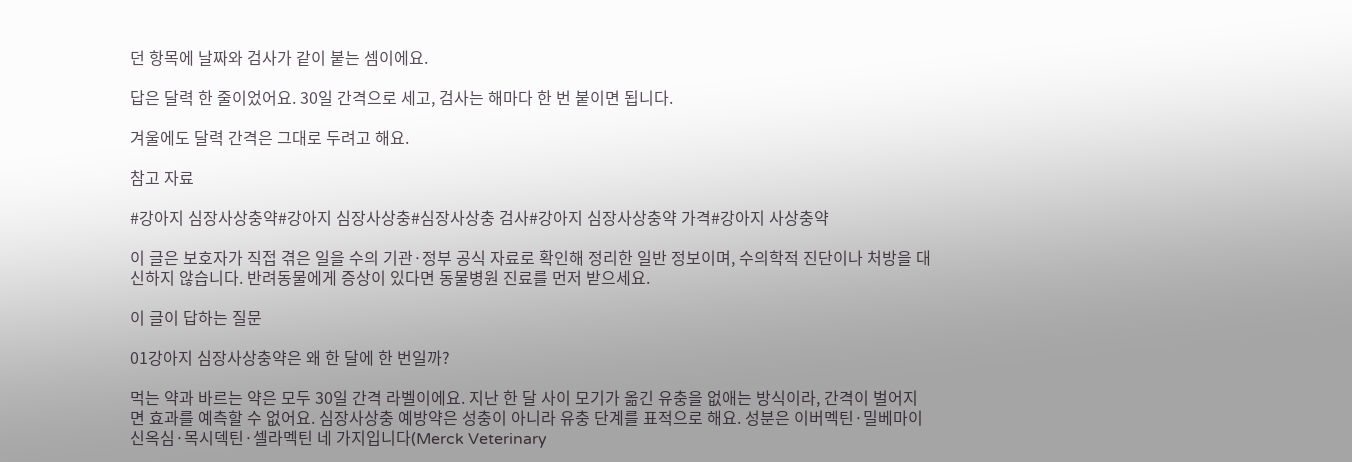던 항목에 날짜와 검사가 같이 붙는 셈이에요.

답은 달력 한 줄이었어요. 30일 간격으로 세고, 검사는 해마다 한 번 붙이면 됩니다.

겨울에도 달력 간격은 그대로 두려고 해요.

참고 자료

#강아지 심장사상충약#강아지 심장사상충#심장사상충 검사#강아지 심장사상충약 가격#강아지 사상충약

이 글은 보호자가 직접 겪은 일을 수의 기관·정부 공식 자료로 확인해 정리한 일반 정보이며, 수의학적 진단이나 처방을 대신하지 않습니다. 반려동물에게 증상이 있다면 동물병원 진료를 먼저 받으세요.

이 글이 답하는 질문

01강아지 심장사상충약은 왜 한 달에 한 번일까?

먹는 약과 바르는 약은 모두 30일 간격 라벨이에요. 지난 한 달 사이 모기가 옮긴 유충을 없애는 방식이라, 간격이 벌어지면 효과를 예측할 수 없어요. 심장사상충 예방약은 성충이 아니라 유충 단계를 표적으로 해요. 성분은 이버멕틴·밀베마이신옥심·목시덱틴·셀라멕틴 네 가지입니다(Merck Veterinary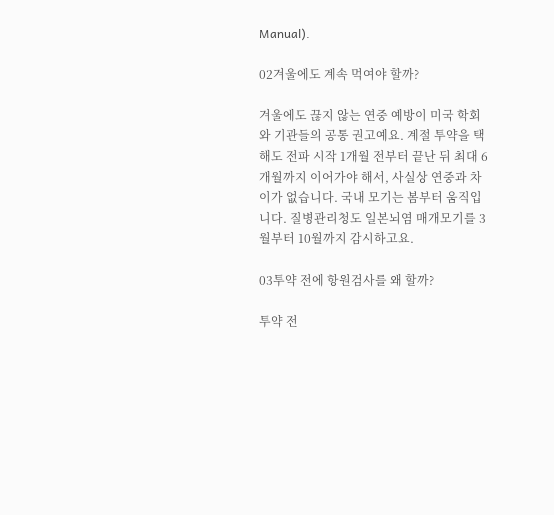Manual).

02겨울에도 계속 먹여야 할까?

겨울에도 끊지 않는 연중 예방이 미국 학회와 기관들의 공통 권고예요. 계절 투약을 택해도 전파 시작 1개월 전부터 끝난 뒤 최대 6개월까지 이어가야 해서, 사실상 연중과 차이가 없습니다. 국내 모기는 봄부터 움직입니다. 질병관리청도 일본뇌염 매개모기를 3월부터 10월까지 감시하고요.

03투약 전에 항원검사를 왜 할까?

투약 전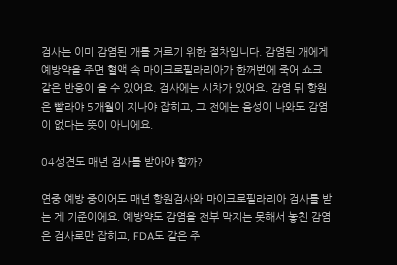검사는 이미 감염된 개를 거르기 위한 절차입니다. 감염된 개에게 예방약을 주면 혈액 속 마이크로필라리아가 한꺼번에 죽어 쇼크 같은 반응이 올 수 있어요. 검사에는 시차가 있어요. 감염 뒤 항원은 빨라야 5개월이 지나야 잡히고, 그 전에는 음성이 나와도 감염이 없다는 뜻이 아니에요.

04성견도 매년 검사를 받아야 할까?

연중 예방 중이어도 매년 항원검사와 마이크로필라리아 검사를 받는 게 기준이에요. 예방약도 감염을 전부 막지는 못해서 놓친 감염은 검사로만 잡히고, FDA도 같은 주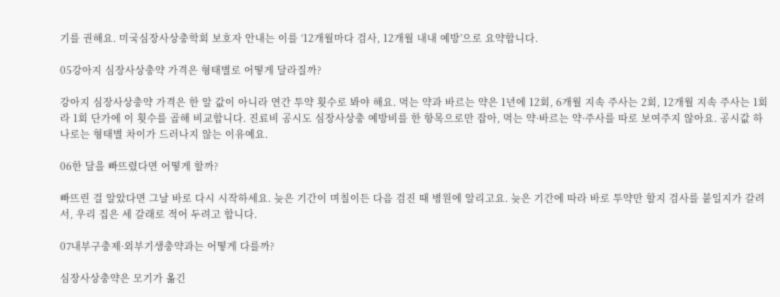기를 권해요. 미국심장사상충학회 보호자 안내는 이를 ‘12개월마다 검사, 12개월 내내 예방’으로 요약합니다.

05강아지 심장사상충약 가격은 형태별로 어떻게 달라질까?

강아지 심장사상충약 가격은 한 알 값이 아니라 연간 투약 횟수로 봐야 해요. 먹는 약과 바르는 약은 1년에 12회, 6개월 지속 주사는 2회, 12개월 지속 주사는 1회라 1회 단가에 이 횟수를 곱해 비교합니다. 진료비 공시도 심장사상충 예방비를 한 항목으로만 잡아, 먹는 약·바르는 약·주사를 따로 보여주지 않아요. 공시값 하나로는 형태별 차이가 드러나지 않는 이유예요.

06한 달을 빠뜨렸다면 어떻게 할까?

빠뜨린 걸 알았다면 그날 바로 다시 시작하세요. 늦은 기간이 며칠이든 다음 검진 때 병원에 알리고요. 늦은 기간에 따라 바로 투약만 할지 검사를 붙일지가 갈려서, 우리 집은 세 갈래로 적어 두려고 합니다.

07내부구충제·외부기생충약과는 어떻게 다를까?

심장사상충약은 모기가 옮긴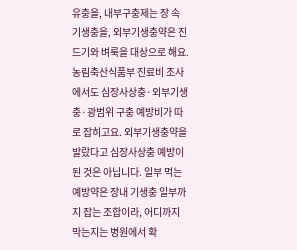유충을, 내부구충제는 장 속 기생충을, 외부기생충약은 진드기와 벼룩을 대상으로 해요. 농림축산식품부 진료비 조사에서도 심장사상충·외부기생충·광범위 구충 예방비가 따로 잡히고요. 외부기생충약을 발랐다고 심장사상충 예방이 된 것은 아닙니다. 일부 먹는 예방약은 장내 기생충 일부까지 잡는 조합이라, 어디까지 막는지는 병원에서 확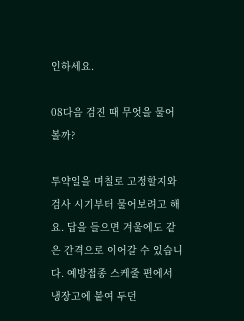인하세요.

08다음 검진 때 무엇을 물어볼까?

투약일을 며칠로 고정할지와 검사 시기부터 물어보려고 해요. 답을 들으면 겨울에도 같은 간격으로 이어갈 수 있습니다. 예방접종 스케줄 편에서 냉장고에 붙여 두던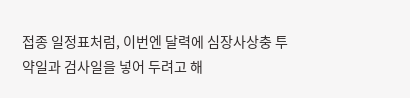접종 일정표처럼, 이번엔 달력에 심장사상충 투약일과 검사일을 넣어 두려고 해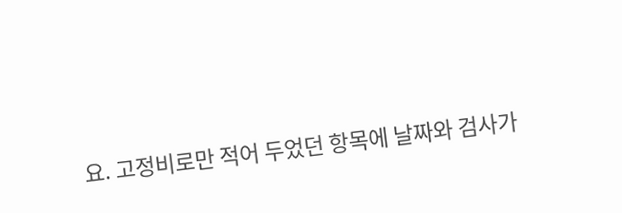요. 고정비로만 적어 두었던 항목에 날짜와 검사가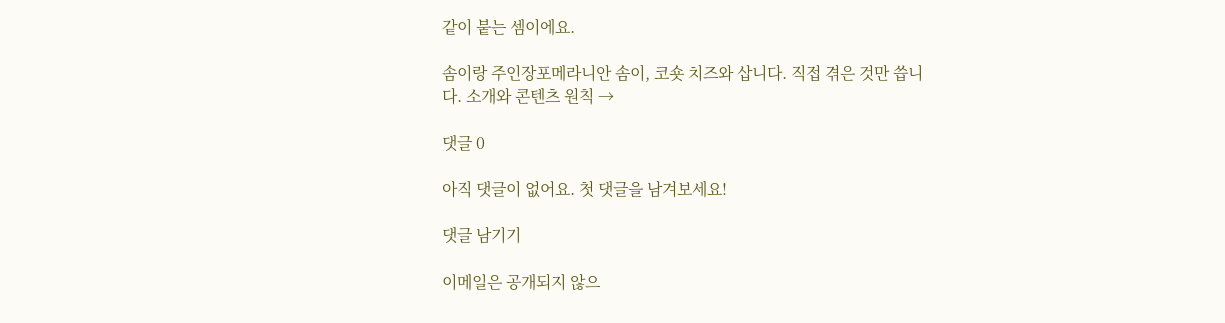같이 붙는 셈이에요.

솜이랑 주인장포메라니안 솜이, 코숏 치즈와 삽니다. 직접 겪은 것만 씁니다. 소개와 콘텐츠 원칙 →

댓글 0

아직 댓글이 없어요. 첫 댓글을 남겨보세요!

댓글 남기기

이메일은 공개되지 않으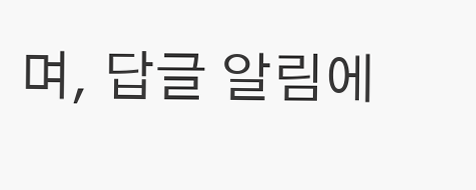며, 답글 알림에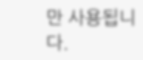만 사용됩니다.